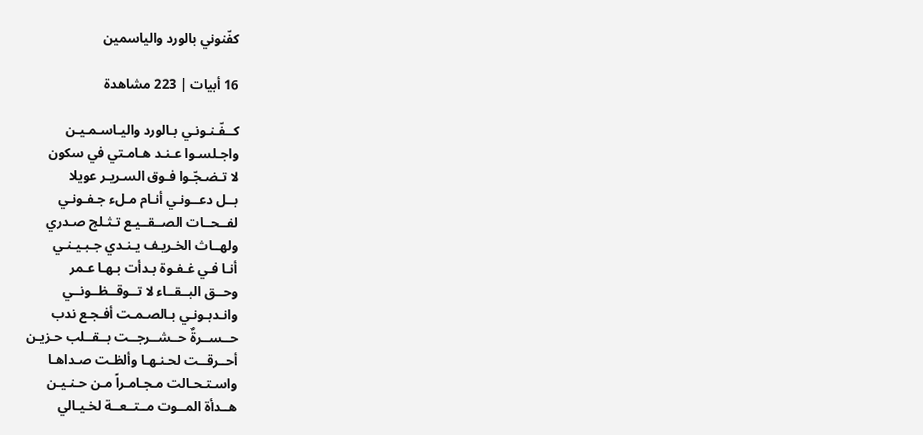كفّنوني بالورد والياسمين

16 أبيات | 223 مشاهدة

كــفّـنـونـي بـالورد واليـاسـمـيـن
واجـلسـوا عـنـد هـامـتي في سكون
لا تـضـجّـوا فـوق السـريـر عويلا
بــل دعــونـي أنـام مـلء جـفـونـي
لفــحــات الصــقــيـع تـثـلج صـدري
ولهــاث الخـريـف يـنـدي جـبـيـنـي
أنـا فـي غـفـوة بـدأت بـهـا عـمر
وحــق البــقــاء لا تــوقــظــونــي
وانـدبـونـي بـالصـمـت أفـجـع ندب
حــســرةٌ حــشــرجــت بــقــلب حـزيـن
أحــرقــت لحـنـهـا وألظـت صـداهـا
واسـتـحـالت مـجـامـراً مـن حـنـيـن
هــدأة المــوت مــتــعــة لخـيـالي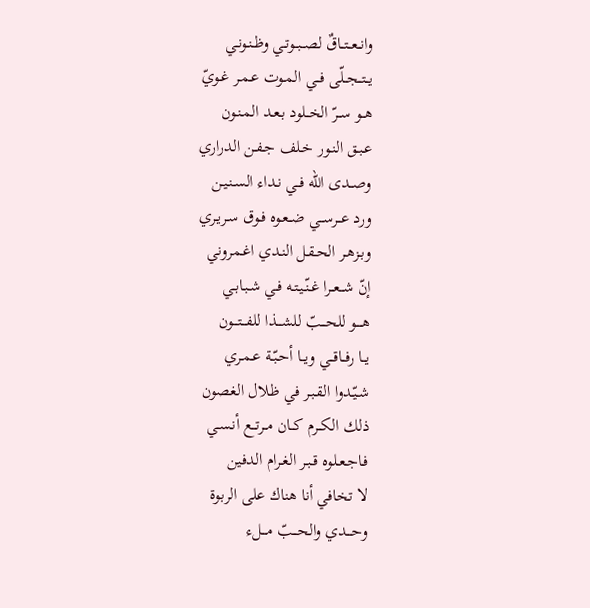وانــعــتــاقٌ لصــبــوتـي وظـنـونـي
يــتــجــلّى فــي المـوت عـمـر غـويّ
هــو ســرّ الخــلود بـعـد المـنـون
عـبـق النـور خـلف جـفـن الدراري
وصــدى اللّه فــي نـداء السـنـيـن
ورد عــرســي ضــعـوه فـوق سـريـري
وبـزهـر الحـقـل النـدي اغـمروني
إنّ شــعــرا غـنّـيـتـه فـي شـبـابـي
هــــو للحـــبّ للشـــذا للفـــتـــون
يــا رفــاقــي ويــا أحـبّـة عـمـري
شـيّـدوا القـبـر في ظلال الغصون
ذلك الكــرم كــان مــرتــع أنـسـي
فـاجـعـلوه قـبـر الغـرام الدفين
لا تخافي أنا هناك على الربوة
وحـــدي والحـــبّ مـــلء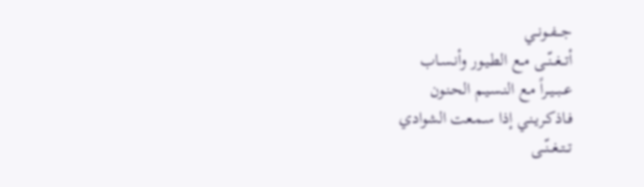جـــفــونــي
أتــغــنّــى مــع الطـيـور وأنـسـاب
عــبــيــراً مـع النـسـيـم الحـنـون
فـاذكـريـنـي إذا سـمـعت الشوادي
تــتــغــنّــى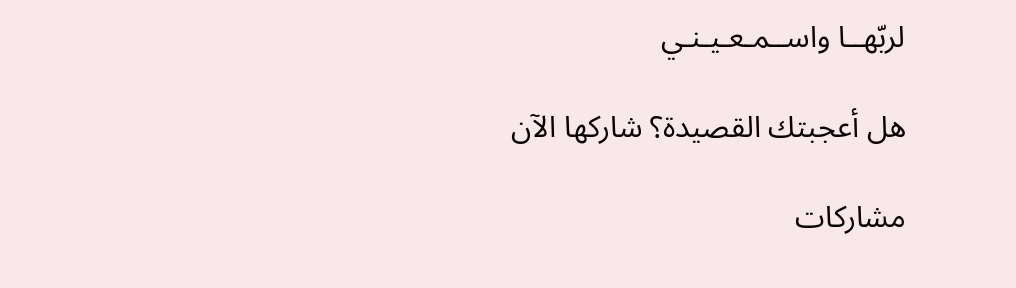لربّهــا واســمـعـيـنـي

هل أعجبتك القصيدة؟ شاركها الآن

مشاركات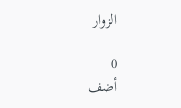الزوار

0
أضف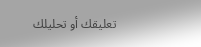تعليقك أو تحليلك